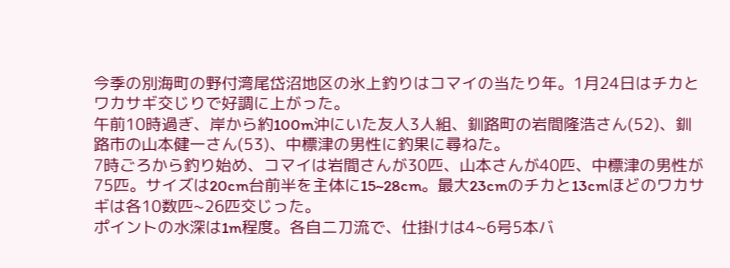今季の別海町の野付湾尾岱沼地区の氷上釣りはコマイの当たり年。1月24日はチカとワカサギ交じりで好調に上がった。
午前10時過ぎ、岸から約100m沖にいた友人3人組、釧路町の岩間隆浩さん(52)、釧路市の山本健一さん(53)、中標津の男性に釣果に尋ねた。
7時ごろから釣り始め、コマイは岩間さんが30匹、山本さんが40匹、中標津の男性が75匹。サイズは20cm台前半を主体に15~28cm。最大23cmのチカと13cmほどのワカサギは各10数匹~26匹交じった。
ポイントの水深は1m程度。各自二刀流で、仕掛けは4~6号5本バ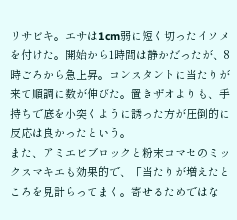リサビキ。エサは1cm弱に短く切ったイソメを付けた。開始から1時間は静かだったが、8時ごろから急上昇。コンスタントに当たりが来て順調に数が伸びた。置きザオよりも、手持ちで底を小突くように誘った方が圧倒的に反応は良かったという。
また、アミエビブロックと粉末コマセのミックスマキエも効果的で、「当たりが増えたところを見計らってまく。寄せるためではな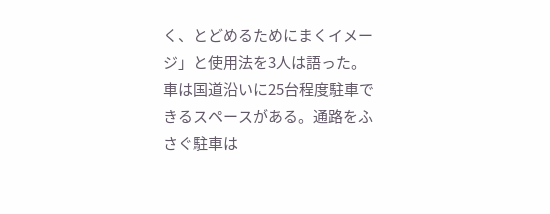く、とどめるためにまくイメージ」と使用法を3人は語った。
車は国道沿いに25台程度駐車できるスペースがある。通路をふさぐ駐車は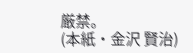厳禁。
(本紙・金沢 賢治)